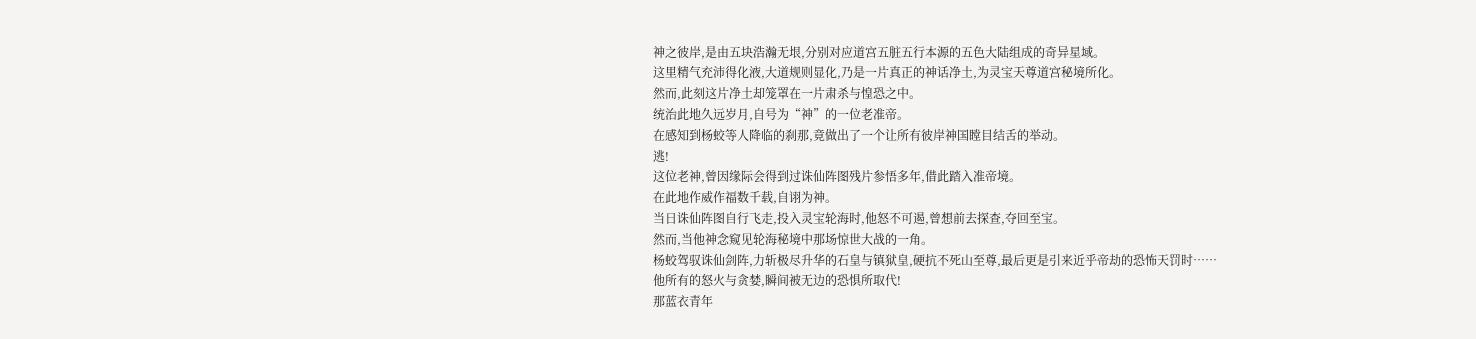神之彼岸,是由五块浩瀚无垠,分别对应道宫五脏五行本源的五色大陆组成的奇异星域。
这里精气充沛得化液,大道规则显化,乃是一片真正的神话净土,为灵宝天尊道宫秘境所化。
然而,此刻这片净土却笼罩在一片肃杀与惶恐之中。
统治此地久远岁月,自号为“神”的一位老准帝。
在感知到杨蛟等人降临的刹那,竟做出了一个让所有彼岸神国瞠目结舌的举动。
逃!
这位老神,曾因缘际会得到过诛仙阵图残片参悟多年,借此踏入准帝境。
在此地作威作福数千载,自诩为神。
当日诛仙阵图自行飞走,投入灵宝轮海时,他怒不可遏,曾想前去探查,夺回至宝。
然而,当他神念窥见轮海秘境中那场惊世大战的一角。
杨蛟驾驭诛仙剑阵,力斩极尽升华的石皇与镇狱皇,硬抗不死山至尊,最后更是引来近乎帝劫的恐怖天罚时……
他所有的怒火与贪婪,瞬间被无边的恐惧所取代!
那蓝衣青年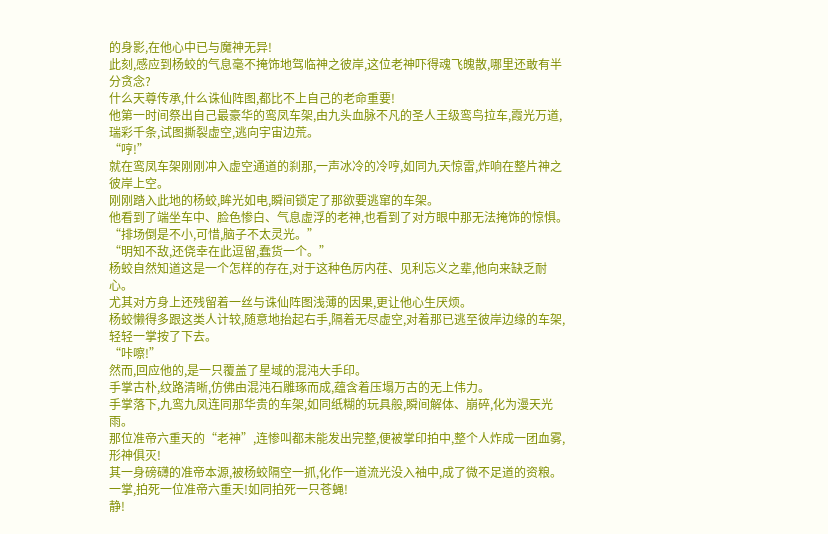的身影,在他心中已与魔神无异!
此刻,感应到杨蛟的气息毫不掩饰地驾临神之彼岸,这位老神吓得魂飞魄散,哪里还敢有半分贪念?
什么天尊传承,什么诛仙阵图,都比不上自己的老命重要!
他第一时间祭出自己最豪华的鸾凤车架,由九头血脉不凡的圣人王级鸾鸟拉车,霞光万道,瑞彩千条,试图撕裂虚空,逃向宇宙边荒。
“哼!”
就在鸾凤车架刚刚冲入虚空通道的刹那,一声冰冷的冷哼,如同九天惊雷,炸响在整片神之彼岸上空。
刚刚踏入此地的杨蛟,眸光如电,瞬间锁定了那欲要逃窜的车架。
他看到了端坐车中、脸色惨白、气息虚浮的老神,也看到了对方眼中那无法掩饰的惊惧。
“排场倒是不小,可惜,脑子不太灵光。”
“明知不敌,还侥幸在此逗留,蠢货一个。”
杨蛟自然知道这是一个怎样的存在,对于这种色厉内荏、见利忘义之辈,他向来缺乏耐心。
尤其对方身上还残留着一丝与诛仙阵图浅薄的因果,更让他心生厌烦。
杨蛟懒得多跟这类人计较,随意地抬起右手,隔着无尽虚空,对着那已逃至彼岸边缘的车架,轻轻一掌按了下去。
“咔嚓!”
然而,回应他的,是一只覆盖了星域的混沌大手印。
手掌古朴,纹路清晰,仿佛由混沌石雕琢而成,蕴含着压塌万古的无上伟力。
手掌落下,九鸾九凤连同那华贵的车架,如同纸糊的玩具般,瞬间解体、崩碎,化为漫天光雨。
那位准帝六重天的“老神”,连惨叫都未能发出完整,便被掌印拍中,整个人炸成一团血雾,形神俱灭!
其一身磅礴的准帝本源,被杨蛟隔空一抓,化作一道流光没入袖中,成了微不足道的资粮。
一掌,拍死一位准帝六重天!如同拍死一只苍蝇!
静!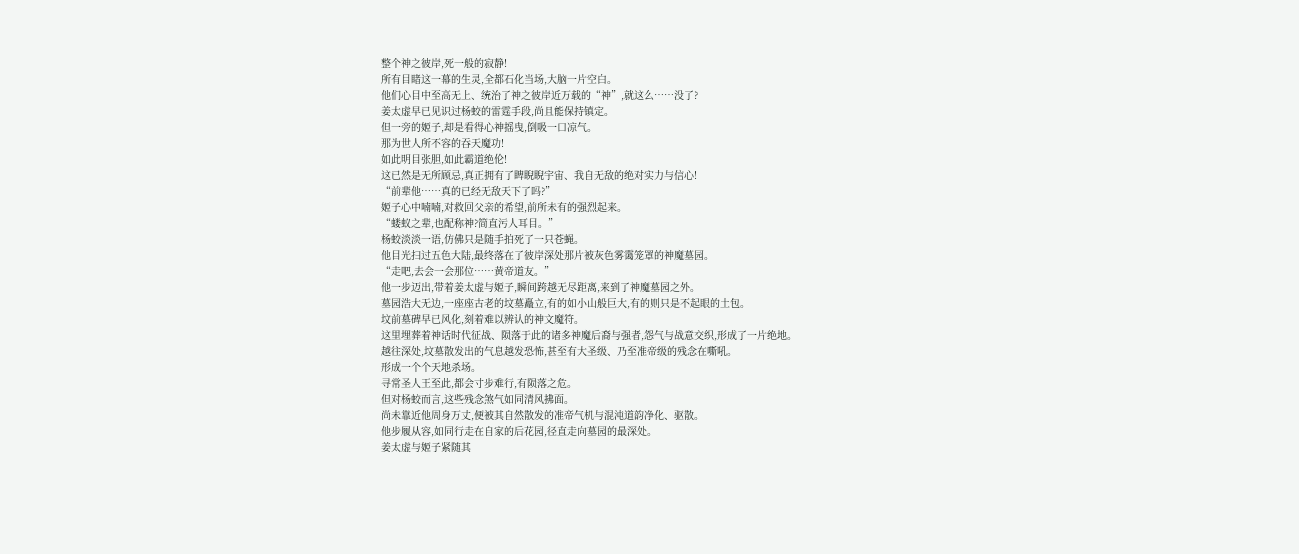整个神之彼岸,死一般的寂静!
所有目睹这一幕的生灵,全都石化当场,大脑一片空白。
他们心目中至高无上、统治了神之彼岸近万载的“神”,就这么……没了?
姜太虚早已见识过杨蛟的雷霆手段,尚且能保持镇定。
但一旁的姬子,却是看得心神摇曳,倒吸一口凉气。
那为世人所不容的吞天魔功!
如此明目张胆,如此霸道绝伦!
这已然是无所顾忌,真正拥有了睥睨睨宇宙、我自无敌的绝对实力与信心!
“前辈他……真的已经无敌天下了吗?”
姬子心中喃喃,对救回父亲的希望,前所未有的强烈起来。
“蝼蚁之辈,也配称神?简直污人耳目。”
杨蛟淡淡一语,仿佛只是随手拍死了一只苍蝇。
他目光扫过五色大陆,最终落在了彼岸深处那片被灰色雾霭笼罩的神魔墓园。
“走吧,去会一会那位……黄帝道友。”
他一步迈出,带着姜太虚与姬子,瞬间跨越无尽距离,来到了神魔墓园之外。
墓园浩大无边,一座座古老的坟墓矗立,有的如小山般巨大,有的则只是不起眼的土包。
坟前墓碑早已风化,刻着难以辨认的神文魔符。
这里埋葬着神话时代征战、陨落于此的诸多神魔后裔与强者,怨气与战意交织,形成了一片绝地。
越往深处,坟墓散发出的气息越发恐怖,甚至有大圣级、乃至准帝级的残念在嘶吼。
形成一个个天地杀场。
寻常圣人王至此,都会寸步难行,有陨落之危。
但对杨蛟而言,这些残念煞气如同清风拂面。
尚未靠近他周身万丈,便被其自然散发的准帝气机与混沌道韵净化、驱散。
他步履从容,如同行走在自家的后花园,径直走向墓园的最深处。
姜太虚与姬子紧随其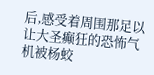后,感受着周围那足以让大圣癫狂的恐怖气机被杨蛟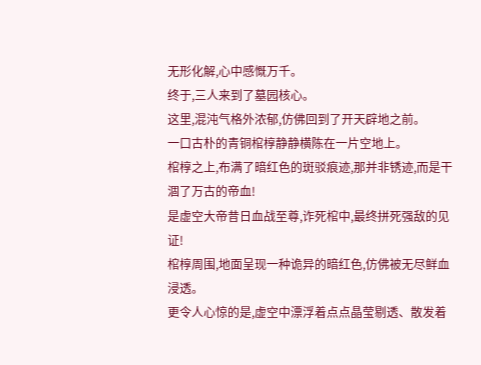无形化解,心中感慨万千。
终于,三人来到了墓园核心。
这里,混沌气格外浓郁,仿佛回到了开天辟地之前。
一口古朴的青铜棺椁静静横陈在一片空地上。
棺椁之上,布满了暗红色的斑驳痕迹,那并非锈迹,而是干涸了万古的帝血!
是虚空大帝昔日血战至尊,诈死棺中,最终拼死强敌的见证!
棺椁周围,地面呈现一种诡异的暗红色,仿佛被无尽鲜血浸透。
更令人心惊的是,虚空中漂浮着点点晶莹剔透、散发着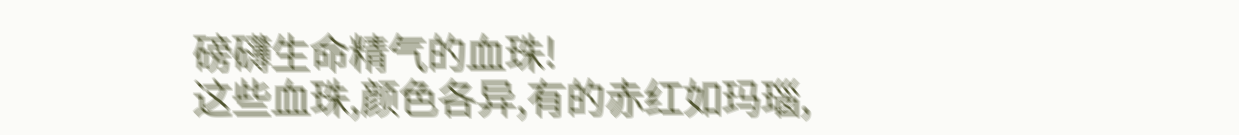磅礴生命精气的血珠!
这些血珠,颜色各异,有的赤红如玛瑙,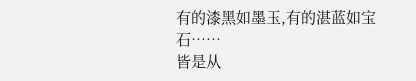有的漆黑如墨玉,有的湛蓝如宝石……
皆是从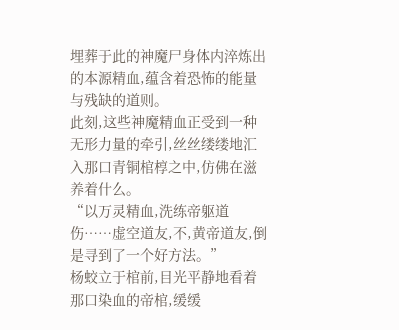埋葬于此的神魔尸身体内淬炼出的本源精血,蕴含着恐怖的能量与残缺的道则。
此刻,这些神魔精血正受到一种无形力量的牵引,丝丝缕缕地汇入那口青铜棺椁之中,仿佛在滋养着什么。
“以万灵精血,洗练帝躯道伤……虚空道友,不,黄帝道友,倒是寻到了一个好方法。”
杨蛟立于棺前,目光平静地看着那口染血的帝棺,缓缓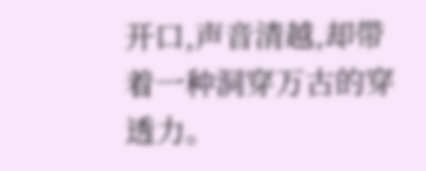开口,声音清越,却带着一种洞穿万古的穿透力。